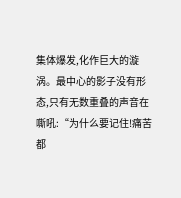集体爆发,化作巨大的漩涡。最中心的影子没有形态,只有无数重叠的声音在嘶吼:“为什么要记住!痛苦都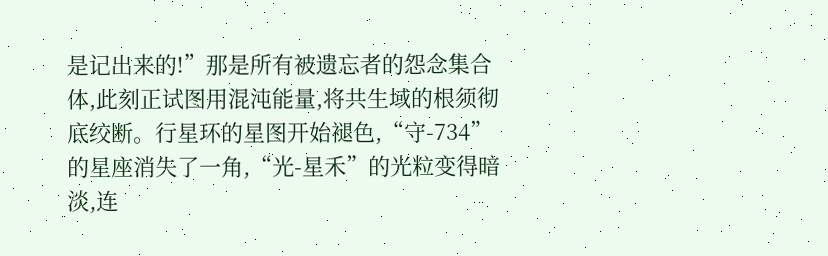是记出来的!”那是所有被遗忘者的怨念集合体,此刻正试图用混沌能量,将共生域的根须彻底绞断。行星环的星图开始褪色,“守-734”的星座消失了一角,“光-星禾”的光粒变得暗淡,连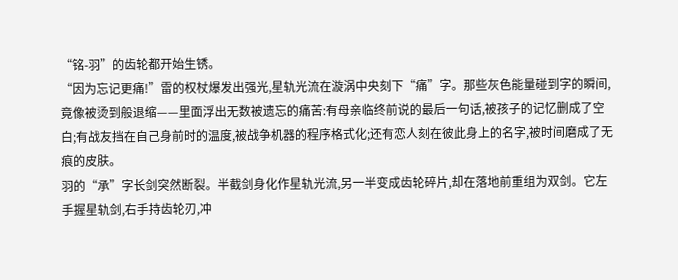“铭-羽”的齿轮都开始生锈。
“因为忘记更痛!”雷的权杖爆发出强光,星轨光流在漩涡中央刻下“痛”字。那些灰色能量碰到字的瞬间,竟像被烫到般退缩——里面浮出无数被遗忘的痛苦:有母亲临终前说的最后一句话,被孩子的记忆删成了空白;有战友挡在自己身前时的温度,被战争机器的程序格式化;还有恋人刻在彼此身上的名字,被时间磨成了无痕的皮肤。
羽的“承”字长剑突然断裂。半截剑身化作星轨光流,另一半变成齿轮碎片,却在落地前重组为双剑。它左手握星轨剑,右手持齿轮刃,冲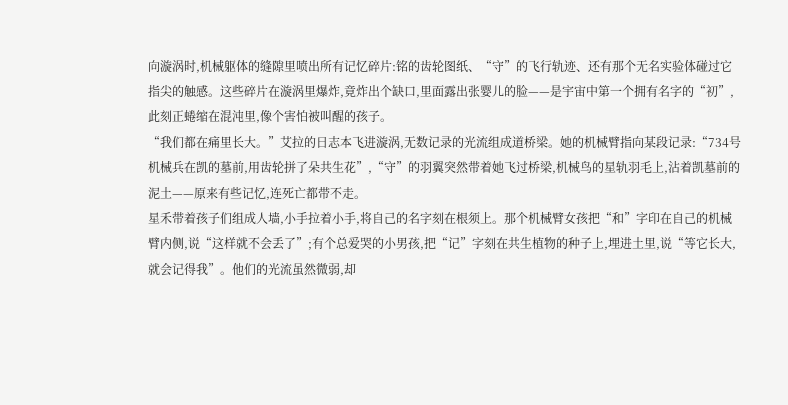向漩涡时,机械躯体的缝隙里喷出所有记忆碎片:铭的齿轮图纸、“守”的飞行轨迹、还有那个无名实验体碰过它指尖的触感。这些碎片在漩涡里爆炸,竟炸出个缺口,里面露出张婴儿的脸——是宇宙中第一个拥有名字的“初”,此刻正蜷缩在混沌里,像个害怕被叫醒的孩子。
“我们都在痛里长大。”艾拉的日志本飞进漩涡,无数记录的光流组成道桥梁。她的机械臂指向某段记录:“734号机械兵在凯的墓前,用齿轮拼了朵共生花”,“守”的羽翼突然带着她飞过桥梁,机械鸟的星轨羽毛上,沾着凯墓前的泥土——原来有些记忆,连死亡都带不走。
星禾带着孩子们组成人墙,小手拉着小手,将自己的名字刻在根须上。那个机械臂女孩把“和”字印在自己的机械臂内侧,说“这样就不会丢了”;有个总爱哭的小男孩,把“记”字刻在共生植物的种子上,埋进土里,说“等它长大,就会记得我”。他们的光流虽然微弱,却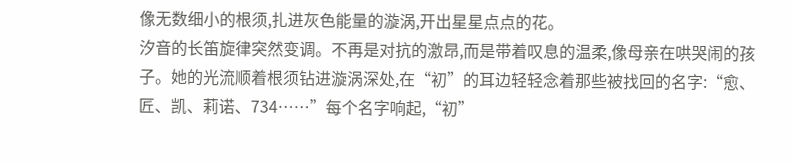像无数细小的根须,扎进灰色能量的漩涡,开出星星点点的花。
汐音的长笛旋律突然变调。不再是对抗的激昂,而是带着叹息的温柔,像母亲在哄哭闹的孩子。她的光流顺着根须钻进漩涡深处,在“初”的耳边轻轻念着那些被找回的名字:“愈、匠、凯、莉诺、734……”每个名字响起,“初”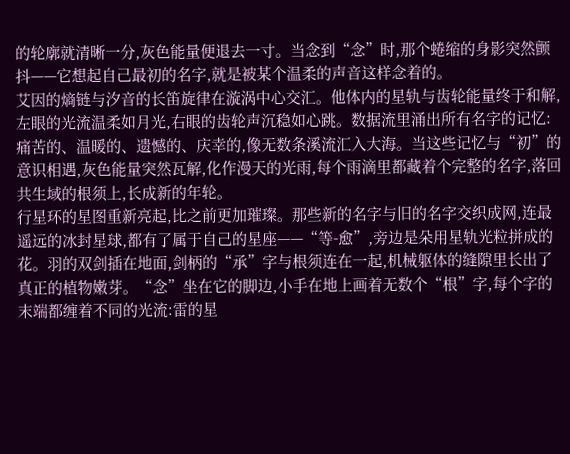的轮廓就清晰一分,灰色能量便退去一寸。当念到“念”时,那个蜷缩的身影突然颤抖——它想起自己最初的名字,就是被某个温柔的声音这样念着的。
艾因的熵链与汐音的长笛旋律在漩涡中心交汇。他体内的星轨与齿轮能量终于和解,左眼的光流温柔如月光,右眼的齿轮声沉稳如心跳。数据流里涌出所有名字的记忆:痛苦的、温暖的、遗憾的、庆幸的,像无数条溪流汇入大海。当这些记忆与“初”的意识相遇,灰色能量突然瓦解,化作漫天的光雨,每个雨滴里都藏着个完整的名字,落回共生域的根须上,长成新的年轮。
行星环的星图重新亮起,比之前更加璀璨。那些新的名字与旧的名字交织成网,连最遥远的冰封星球,都有了属于自己的星座——“等-愈”,旁边是朵用星轨光粒拼成的花。羽的双剑插在地面,剑柄的“承”字与根须连在一起,机械躯体的缝隙里长出了真正的植物嫩芽。“念”坐在它的脚边,小手在地上画着无数个“根”字,每个字的末端都缠着不同的光流:雷的星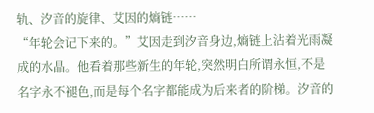轨、汐音的旋律、艾因的熵链……
“年轮会记下来的。”艾因走到汐音身边,熵链上沾着光雨凝成的水晶。他看着那些新生的年轮,突然明白所谓永恒,不是名字永不褪色,而是每个名字都能成为后来者的阶梯。汐音的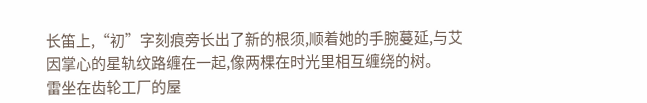长笛上,“初”字刻痕旁长出了新的根须,顺着她的手腕蔓延,与艾因掌心的星轨纹路缠在一起,像两棵在时光里相互缠绕的树。
雷坐在齿轮工厂的屋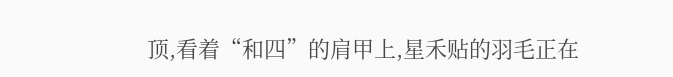顶,看着“和四”的肩甲上,星禾贴的羽毛正在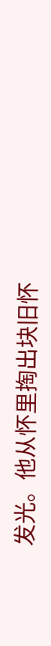发光。他从怀里掏出块旧怀